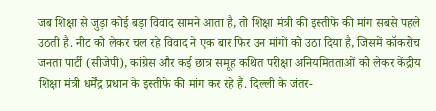जब शिक्षा से जुड़ा कोई बड़ा विवाद सामने आता है, तो शिक्षा मंत्री की इस्तीफे की मांग सबसे पहले उठती है. नीट को लेकर चल रहे विवाद ने एक बार फिर उन मांगों को उठा दिया है, जिसमें कॉकरोच जनता पार्टी (सीजेपी), कांग्रेस और कई छात्र समूह कथित परीक्षा अनियमितताओं को लेकर केंद्रीय शिक्षा मंत्री धर्मेंद्र प्रधान के इस्तीफे की मांग कर रहे हैं. दिल्ली के जंतर-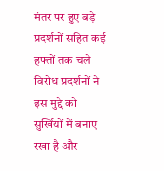मंतर पर हुए बड़े प्रदर्शनों सहित कई हफ्तों तक चले विरोध प्रदर्शनों ने इस मुद्दे को सुर्खियों में बनाए रखा है और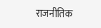राजनीतिक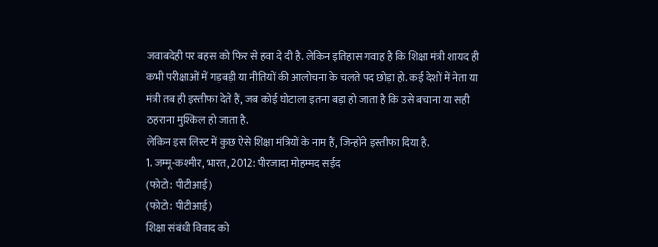जवाबदेही पर बहस को फिर से हवा दे दी है. लेकिन इतिहास गवाह है कि शिक्षा मंत्री शायद ही कभी परीक्षाओं में गड़बड़ी या नीतियों की आलोचना के चलते पद छोड़ा हो. कई देशों में नेता या मंत्री तब ही इस्तीफा देते हैं, जब कोई घोटाला इतना बड़ा हो जाता है कि उसे बचाना या सही ठहराना मुश्किल हो जाता है.
लेकिन इस लिस्ट में कुछ ऐसे शिक्षा मंत्रियों के नाम हैं, जिन्होंने इस्तीफा दिया है.
1. जम्मू-कश्मीर, भारत, 2012: पीरजादा मोहम्मद सईद
(फोटो: पीटीआई)
(फोटो: पीटीआई)
शिक्षा संबंधी विवाद को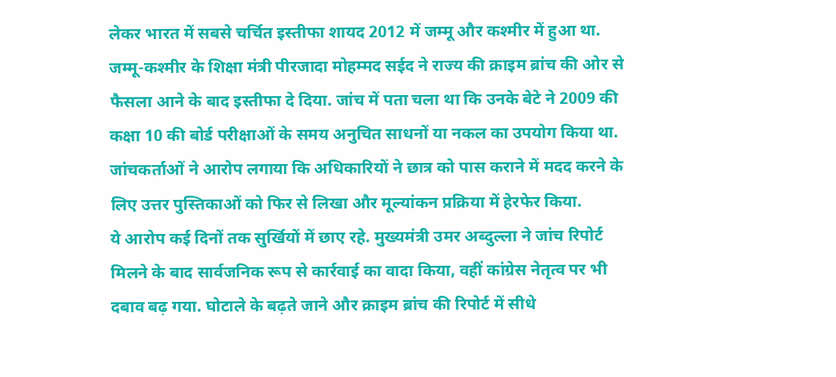लेकर भारत में सबसे चर्चित इस्तीफा शायद 2012 में जम्मू और कश्मीर में हुआ था. जम्मू-कश्मीर के शिक्षा मंत्री पीरजादा मोहम्मद सईद ने राज्य की क्राइम ब्रांच की ओर से फैसला आने के बाद इस्तीफा दे दिया. जांच में पता चला था कि उनके बेटे ने 2009 की कक्षा 10 की बोर्ड परीक्षाओं के समय अनुचित साधनों या नकल का उपयोग किया था. जांचकर्ताओं ने आरोप लगाया कि अधिकारियों ने छात्र को पास कराने में मदद करने के लिए उत्तर पुस्तिकाओं को फिर से लिखा और मूल्यांकन प्रक्रिया में हेरफेर किया.
ये आरोप कई दिनों तक सुर्खियों में छाए रहे. मुख्यमंत्री उमर अब्दुल्ला ने जांच रिपोर्ट मिलने के बाद सार्वजनिक रूप से कार्रवाई का वादा किया, वहीं कांग्रेस नेतृत्व पर भी दबाव बढ़ गया. घोटाले के बढ़ते जाने और क्राइम ब्रांच की रिपोर्ट में सीधे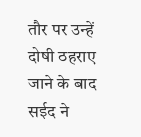तौर पर उन्हें दोषी ठहराए जाने के बाद सईद ने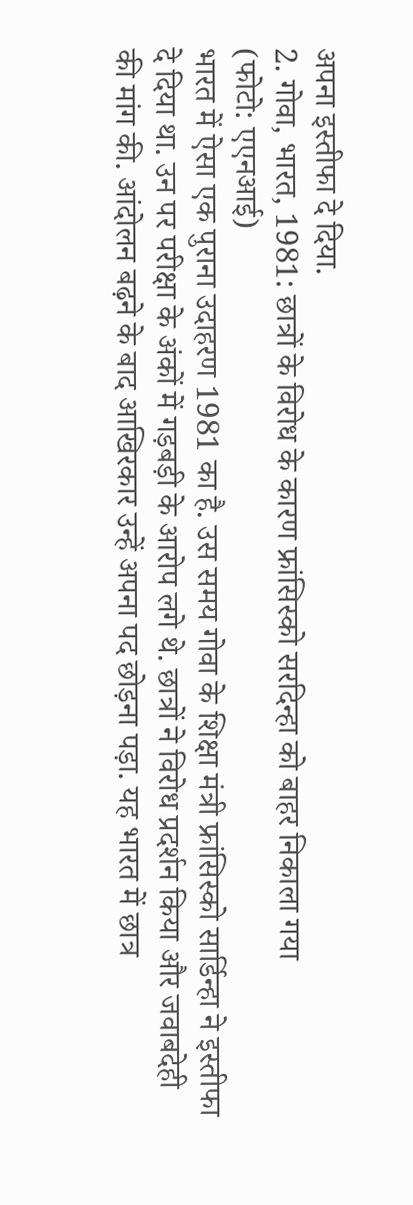अपना इस्तीफा दे दिया.
2. गोवा, भारत, 1981: छात्रों के विरोध के कारण फ्रांसिस्को सरदिन्हा को बाहर निकाला गया
(फोटो: एएनआई)
भारत में ऐसा एक पुराना उदाहरण 1981 का है. उस समय गोवा के शिक्षा मंत्री फ्रांसिस्को सार्डिन्हा ने इस्तीफा दे दिया था. उन पर परीक्षा के अंकों में गड़बड़ी के आरोप लगे थे. छात्रों ने विरोध प्रदर्शन किया और जवाबदेही की मांग की. आंदोलन बढ़ने के बाद आखिरकार उन्हें अपना पद छोड़ना पड़ा. यह भारत में छात्र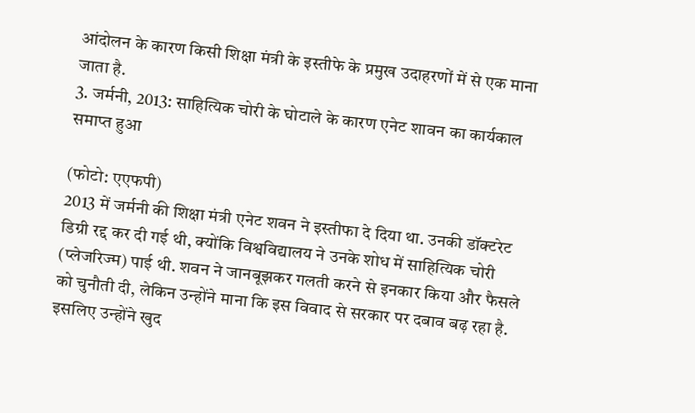आंदोलन के कारण किसी शिक्षा मंत्री के इस्तीफे के प्रमुख उदाहरणों में से एक माना जाता है.
3. जर्मनी, 2013: साहित्यिक चोरी के घोटाले के कारण एनेट शावन का कार्यकाल समाप्त हुआ

(फोटो: एएफपी)
2013 में जर्मनी की शिक्षा मंत्री एनेट शवन ने इस्तीफा दे दिया था. उनकी डॉक्टरेट डिग्री रद्द कर दी गई थी, क्योंकि विश्वविद्यालय ने उनके शोध में साहित्यिक चोरी (प्लेजरिज्म) पाई थी. शवन ने जानबूझकर गलती करने से इनकार किया और फैसले को चुनौती दी, लेकिन उन्होंने माना कि इस विवाद से सरकार पर दबाव बढ़ रहा है. इसलिए उन्होंने खुद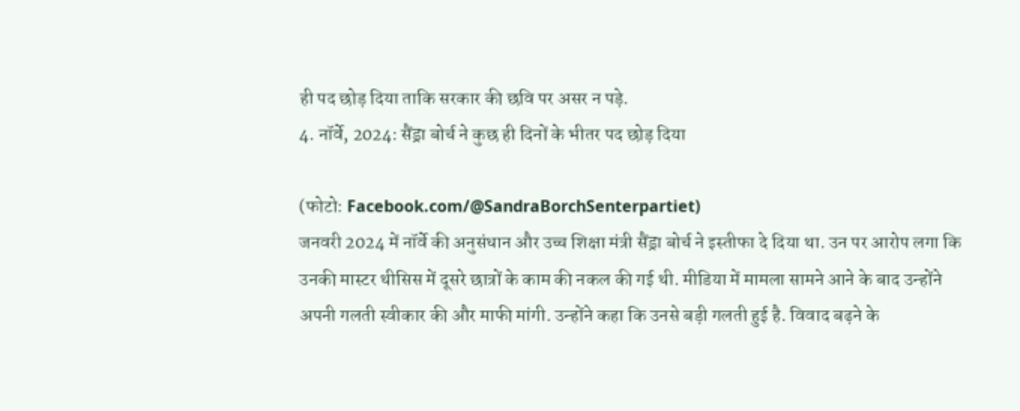ही पद छोड़ दिया ताकि सरकार की छवि पर असर न पड़े.
4. नॉर्वे, 2024: सैंड्रा बोर्च ने कुछ ही दिनों के भीतर पद छोड़ दिया

(फोटो: Facebook.com/@SandraBorchSenterpartiet)
जनवरी 2024 में नॉर्वे की अनुसंधान और उच्च शिक्षा मंत्री सैंड्रा बोर्च ने इस्तीफा दे दिया था. उन पर आरोप लगा कि उनकी मास्टर थीसिस में दूसरे छात्रों के काम की नकल की गई थी. मीडिया में मामला सामने आने के बाद उन्होंने अपनी गलती स्वीकार की और माफी मांगी. उन्होंने कहा कि उनसे बड़ी गलती हुई है. विवाद बढ़ने के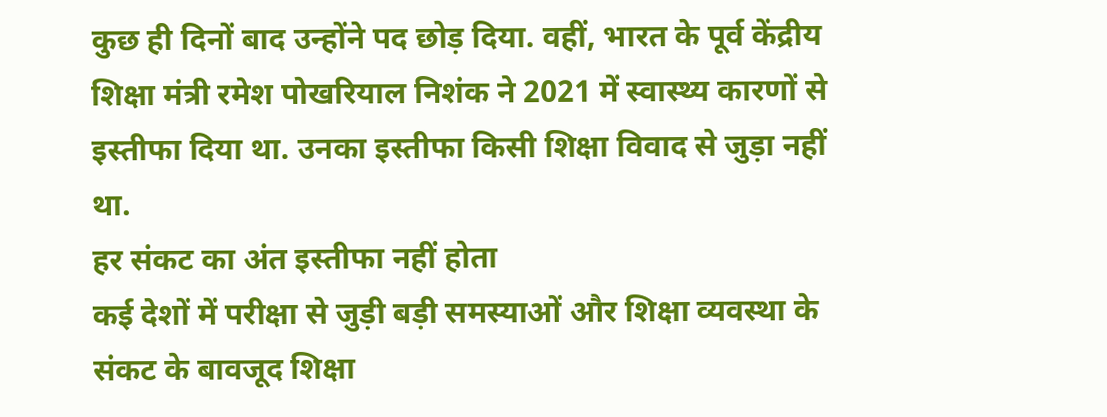कुछ ही दिनों बाद उन्होंने पद छोड़ दिया. वहीं, भारत के पूर्व केंद्रीय शिक्षा मंत्री रमेश पोखरियाल निशंक ने 2021 में स्वास्थ्य कारणों से इस्तीफा दिया था. उनका इस्तीफा किसी शिक्षा विवाद से जुड़ा नहीं था.
हर संकट का अंत इस्तीफा नहीं होता
कई देशों में परीक्षा से जुड़ी बड़ी समस्याओं और शिक्षा व्यवस्था के संकट के बावजूद शिक्षा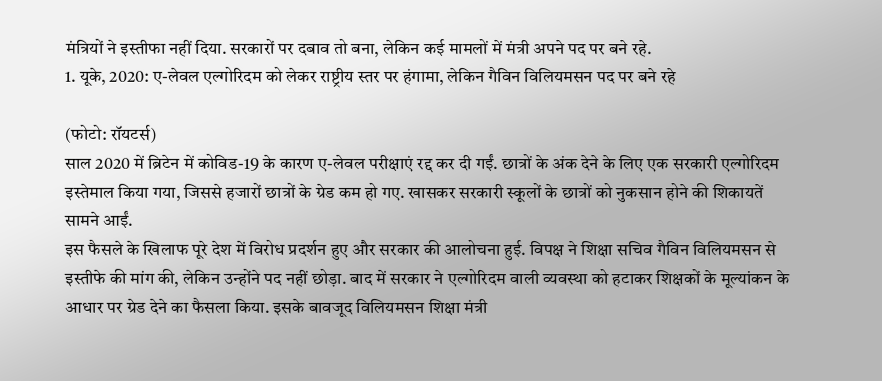मंत्रियों ने इस्तीफा नहीं दिया. सरकारों पर दबाव तो बना, लेकिन कई मामलों में मंत्री अपने पद पर बने रहे.
1. यूके, 2020: ए-लेवल एल्गोरिदम को लेकर राष्ट्रीय स्तर पर हंगामा, लेकिन गैविन विलियमसन पद पर बने रहे

(फोटो: रॉयटर्स)
साल 2020 में ब्रिटेन में कोविड-19 के कारण ए-लेवल परीक्षाएं रद्द कर दी गईं. छात्रों के अंक देने के लिए एक सरकारी एल्गोरिदम इस्तेमाल किया गया, जिससे हजारों छात्रों के ग्रेड कम हो गए. खासकर सरकारी स्कूलों के छात्रों को नुकसान होने की शिकायतें सामने आईं.
इस फैसले के खिलाफ पूरे देश में विरोध प्रदर्शन हुए और सरकार की आलोचना हुई. विपक्ष ने शिक्षा सचिव गैविन विलियमसन से इस्तीफे की मांग की, लेकिन उन्होंने पद नहीं छोड़ा. बाद में सरकार ने एल्गोरिदम वाली व्यवस्था को हटाकर शिक्षकों के मूल्यांकन के आधार पर ग्रेड देने का फैसला किया. इसके बावजूद विलियमसन शिक्षा मंत्री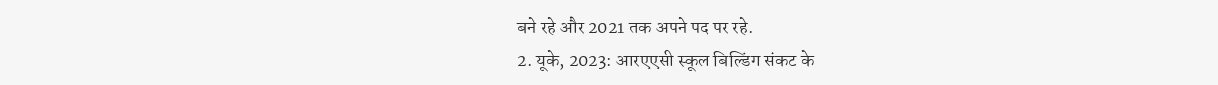बने रहे और 2021 तक अपने पद पर रहे.
2. यूके, 2023: आरएएसी स्कूल बिल्डिंग संकट के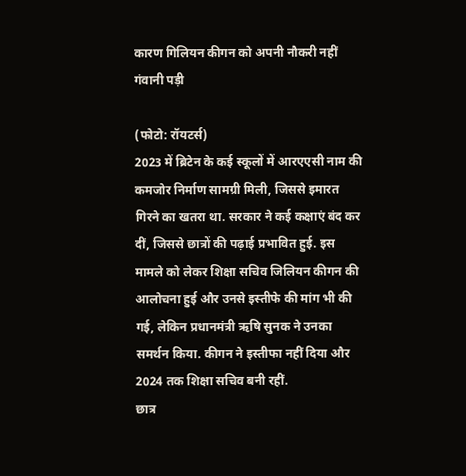कारण गिलियन कीगन को अपनी नौकरी नहीं गंवानी पड़ी

(फोटो: रॉयटर्स)
2023 में ब्रिटेन के कई स्कूलों में आरएएसी नाम की कमजोर निर्माण सामग्री मिली, जिससे इमारत गिरने का खतरा था. सरकार ने कई कक्षाएं बंद कर दीं, जिससे छात्रों की पढ़ाई प्रभावित हुई. इस मामले को लेकर शिक्षा सचिव जिलियन कीगन की आलोचना हुई और उनसे इस्तीफे की मांग भी की गई, लेकिन प्रधानमंत्री ऋषि सुनक ने उनका समर्थन किया. कीगन ने इस्तीफा नहीं दिया और 2024 तक शिक्षा सचिव बनी रहीं.
छात्र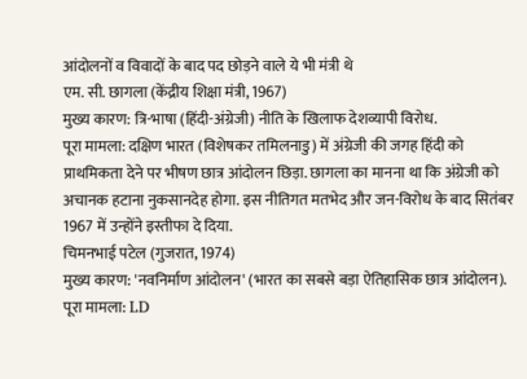आंदोलनों व विवादों के बाद पद छोड़ने वाले ये भी मंत्री थे
एम. सी. छागला (केंद्रीय शिक्षा मंत्री, 1967)
मुख्य कारण: त्रि-भाषा (हिंदी-अंग्रेजी) नीति के खिलाफ देशव्यापी विरोध.
पूरा मामला: दक्षिण भारत (विशेषकर तमिलनाडु) में अंग्रेजी की जगह हिंदी को प्राथमिकता देने पर भीषण छात्र आंदोलन छिड़ा. छागला का मानना था कि अंग्रेजी को अचानक हटाना नुकसानदेह होगा. इस नीतिगत मतभेद और जन-विरोध के बाद सितंबर 1967 में उन्होंने इस्तीफा दे दिया.
चिमनभाई पटेल (गुजरात, 1974)
मुख्य कारण: 'नवनिर्माण आंदोलन' (भारत का सबसे बड़ा ऐतिहासिक छात्र आंदोलन).
पूरा मामला: LD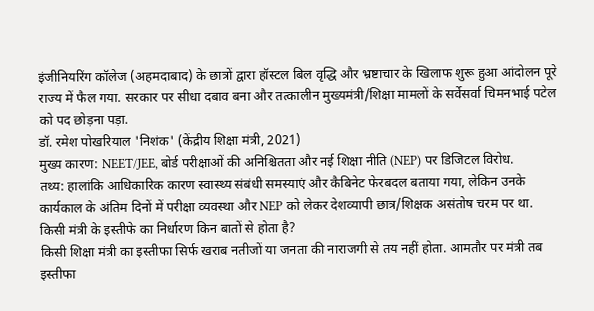इंजीनियरिंग कॉलेज (अहमदाबाद) के छात्रों द्वारा हॉस्टल बिल वृद्धि और भ्रष्टाचार के खिलाफ शुरू हुआ आंदोलन पूरे राज्य में फैल गया. सरकार पर सीधा दबाव बना और तत्कालीन मुख्यमंत्री/शिक्षा मामलों के सर्वेसर्वा चिमनभाई पटेल को पद छोड़ना पड़ा.
डॉ. रमेश पोखरियाल 'निशंक' (केंद्रीय शिक्षा मंत्री, 2021)
मुख्य कारण: NEET/JEE, बोर्ड परीक्षाओं की अनिश्चितता और नई शिक्षा नीति (NEP) पर डिजिटल विरोध.
तथ्य: हालांकि आधिकारिक कारण स्वास्थ्य संबंधी समस्याएं और कैबिनेट फेरबदल बताया गया, लेकिन उनके कार्यकाल के अंतिम दिनों में परीक्षा व्यवस्था और NEP को लेकर देशव्यापी छात्र/शिक्षक असंतोष चरम पर था.
किसी मंत्री के इस्तीफे का निर्धारण किन बातों से होता है?
किसी शिक्षा मंत्री का इस्तीफा सिर्फ खराब नतीजों या जनता की नाराजगी से तय नहीं होता. आमतौर पर मंत्री तब इस्तीफा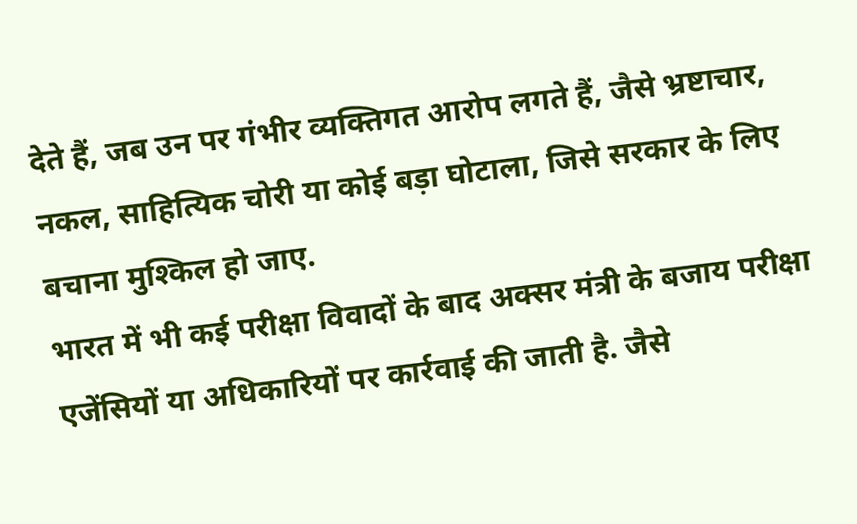देते हैं, जब उन पर गंभीर व्यक्तिगत आरोप लगते हैं, जैसे भ्रष्टाचार, नकल, साहित्यिक चोरी या कोई बड़ा घोटाला, जिसे सरकार के लिए बचाना मुश्किल हो जाए.
भारत में भी कई परीक्षा विवादों के बाद अक्सर मंत्री के बजाय परीक्षा एजेंसियों या अधिकारियों पर कार्रवाई की जाती है. जैसे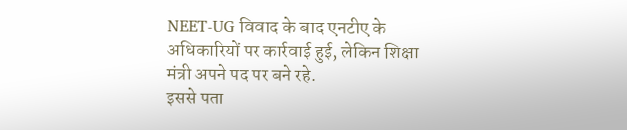NEET-UG विवाद के बाद एनटीए के अधिकारियों पर कार्रवाई हुई, लेकिन शिक्षा मंत्री अपने पद पर बने रहे.
इससे पता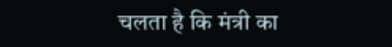चलता है कि मंत्री का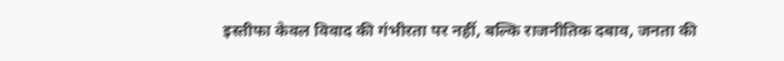इस्तीफा केवल विवाद की गंभीरता पर नहीं, बल्कि राजनीतिक दबाव, जनता की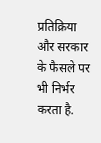प्रतिक्रिया और सरकार के फैसले पर भी निर्भर करता है.